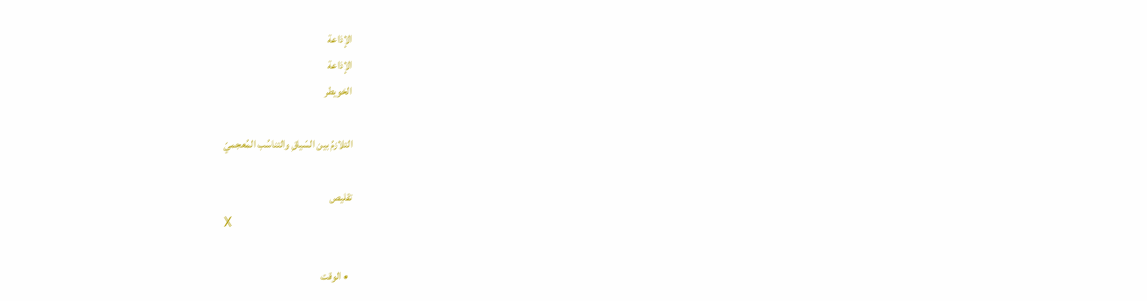الإذاعة
الإذاعة
الخويطر

التلازمُ بين السّياقِ والتناسُب المُعجميّ

تقليص
X

  • الوقت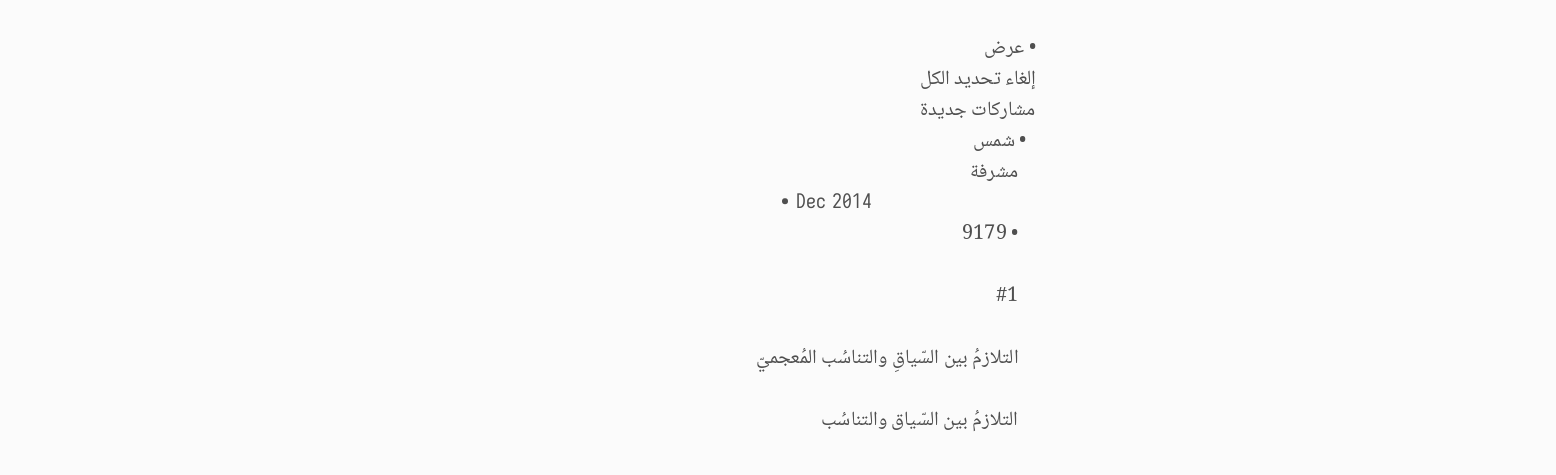• عرض
إلغاء تحديد الكل
مشاركات جديدة
  • شمس
    مشرفة
    • Dec 2014
    • 9179

    #1

    التلازمُ بين السّياقِ والتناسُب المُعجميّ

    التلازمُ بين السّياق والتناسُب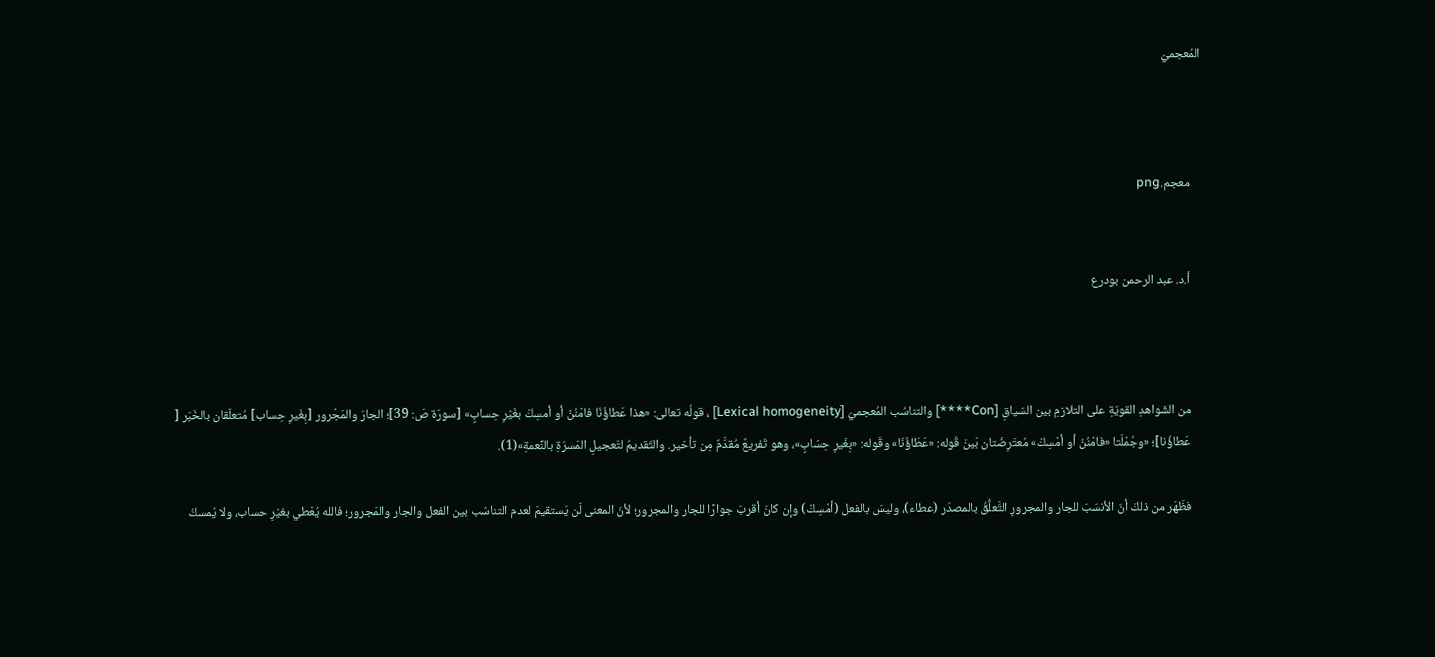المُعجميّ



    معجم.png


    أ.د. عبد الرحمن بودرع



    من الشّواهدِ القويّةِ على التلازمِ بين السّياقِ [Con****] والتناسُب المُعجميّ [Lexical homogeneity] ، قولُه تعالى: «هذا عَطاؤُنَا فامْنُنْ أو أمسِكْ بغَيْرِ حِسابٍ» [سورَة صَ: 39]؛ الجارّ والمَجْرور [بِغَيرِ حِساب] مُتعلّقان بالخَبَر [
    عَطاؤُنا]؛ «وجُمْلَتا «فامْنُنْ أو أمْسِكْ» مُعتَرِضَتان بَينَ قَوله: «عَطَاؤُنَا» وقَوله: «بِغَيرِ حِسَابٍ»، وهو تَفريعٌ مُقدَّمٌ مِن تأخير. والتّقديمُ لتَعجيلِ المَسرّةِ بالنِّعمةِ»(1).

    فظَهَر من ذلكَ أنّ الأنسَبَ للجار والمجرورِ التَّعلُّقُ بالمصدَر (عطاء)، وليسَ بالفعل (أمْسِكْ) وإن كانَ أقربَ جوارًا للجار والمجرور؛ لأنّ المعنى لَن يَستقيمَ لعدم التناسُب بين الفعل والجار والمَجرور؛ فالله يُعْطي بغيْرِ حساب، ولا يُمسكُ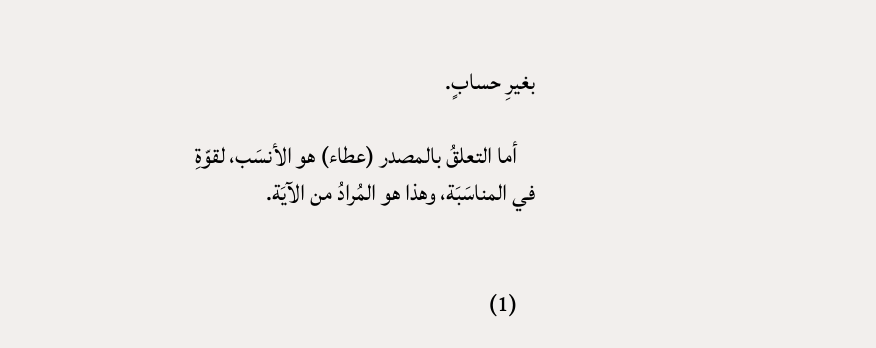بغيرِ حسابٍ.

    أما التعلقُ بالمصدر (عطاء) هو الأنسَب، لقوّةِ في المناسَبَة، وهذا هو المُرادُ من الآيَة.


    (1)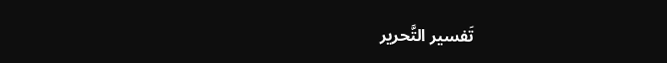تَفسير التَّحرير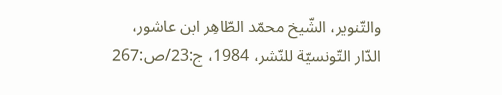والتّنوير، الشّيخ محمّد الطّاهِر ابن عاشور، الدّار التّونسيّة للنّشر، 1984، ج:23/ص:267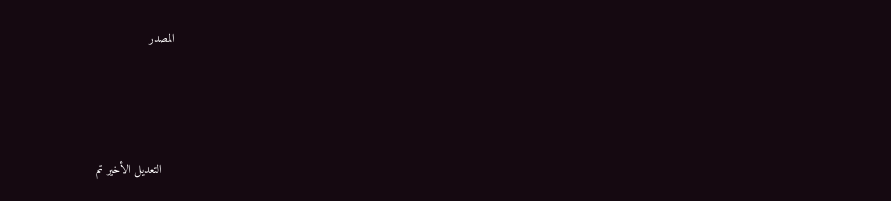المصدر



    التعديل الأخير تم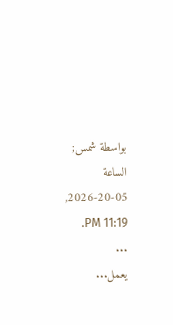بواسطة شمس; الساعة 05-20-2026, 11:19 PM.
...
يعمل...